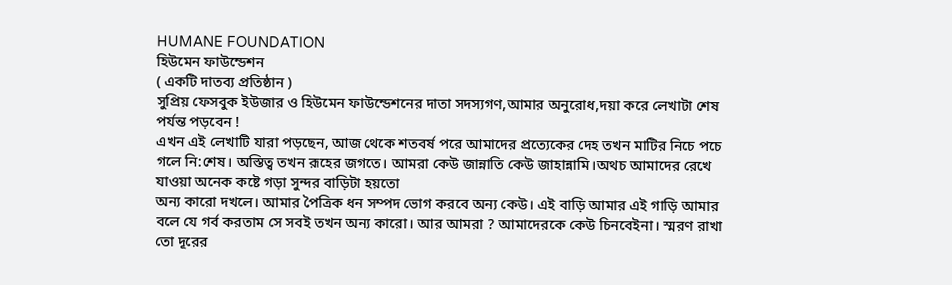HUMANE FOUNDATION
হিউমেন ফাউন্ডেশন
( একটি দাতব্য প্রতিষ্ঠান )
সুপ্রিয় ফেসবুক ইউজার ও হিউমেন ফাউন্ডেশনের দাতা সদস্যগণ,আমার অনুরোধ,দয়া করে লেখাটা শেষ পর্যন্ত পড়বেন !
এখন এই লেখাটি যারা পড়ছেন, আজ থেকে শতবর্ষ পরে আমাদের প্রত্যেকের দেহ তখন মাটির নিচে পচে গলে নি:শেষ। অস্তিত্ব তখন রূহের জগতে। আমরা কেউ জান্নাতি কেউ জাহান্নামি।অথচ আমাদের রেখে যাওয়া অনেক কষ্টে গড়া সুন্দর বাড়িটা হয়তো
অন্য কারো দখলে। আমার পৈত্রিক ধন সম্পদ ভোগ করবে অন্য কেউ। এই বাড়ি আমার এই গাড়ি আমার বলে যে গর্ব করতাম সে সবই তখন অন্য কারো। আর আমরা ? আমাদেরকে কেউ চিনবেইনা। স্মরণ রাখা তো দূরের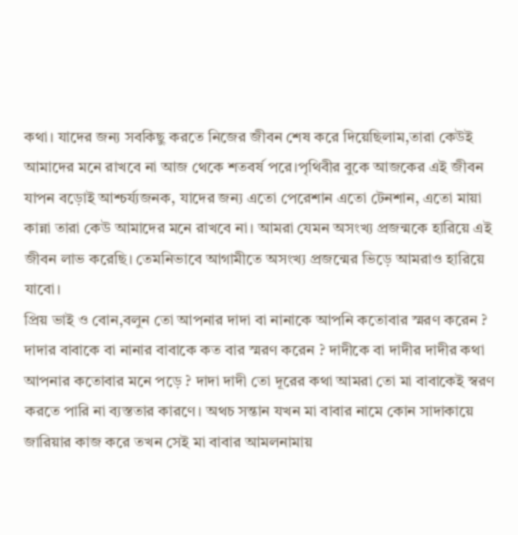কথা। যাদের জন্য সবকিছু করতে নিজের জীবন শেষ করে দিয়েছিলাম,তারা কেউই আমাদের মনে রাখবে না আজ থেকে শতবর্ষ পরে।পৃথিবীর বুকে আজকের এই জীবন যাপন বড়োই আশ্চর্য্যজনক, যাদের জন্য এতো পেরেশান এতো টেনশান, এতো মায়া কান্না তারা কেউ আমাদের মনে রাখবে না। আমরা যেমন অসংখ্য প্রজন্মকে হারিয়ে এই জীবন লাভ করেছি। তেমনিভাবে আগামীতে অসংখ্য প্রজন্মের ভিড়ে আমরাও হারিয়ে যাবো।
প্রিয় ভাই ও বোন,বলুন তো আপনার দাদা বা নানাকে আপনি কতোবার স্মরণ করেন ? দাদার বাবাকে বা নানার বাবাকে কত বার স্মরণ করেন ? দাদীকে বা দাদীর দাদীর কথা আপনার কতোবার মনে পড়ে ? দাদা দাদী তো দূরের কথা আমরা তো মা বাবাকেই স্বরণ করতে পারি না ব্যস্ততার কারণে। অথচ সন্তান যখন মা বাবার নামে কোন সাদাকায়ে জারিয়ার কাজ করে তখন সেই মা বাবার আমলনামায়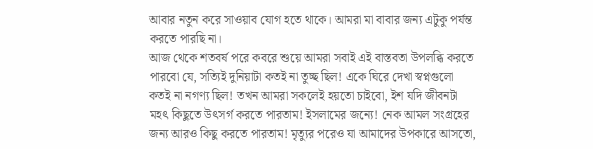আবার নতুন করে সাওয়াব যোগ হতে থাকে। আমরা মা বাবার জন্য এটুকু পর্যন্ত করতে পারছি না।
আজ থেকে শতবর্ষ পরে কবরে শুয়ে আমরা সবাই এই বাস্তবতা উপলব্ধি করতে পারবো যে, সত্যিই দুনিয়াটা কতই না তুচ্ছ ছিল! একে ঘিরে দেখা স্বপ্নগুলো কতই না নগণ্য ছিল! তখন আমরা সকলেই হয়তো চাইবো, ইশ যদি জীবনটা মহৎ কিছুতে উৎসর্গ করতে পারতাম! ইসলামের জন্যে! নেক আমল সংগ্রহের জন্য আরও কিছু করতে পারতাম! মৃত্যুর পরেও যা আমাদের উপকারে আসতো,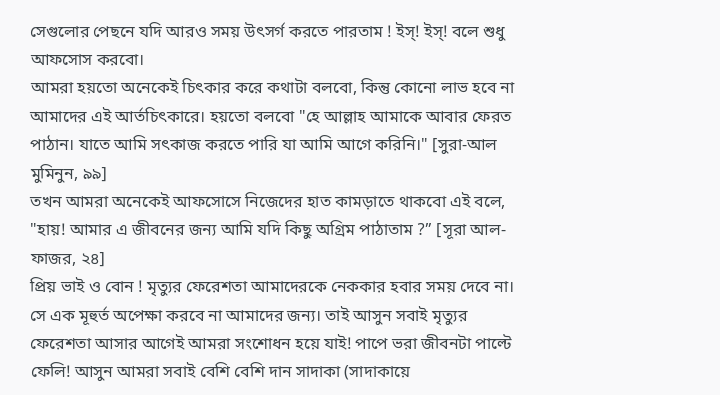সেগুলোর পেছনে যদি আরও সময় উৎসর্গ করতে পারতাম ! ইস্! ইস্! বলে শুধু আফসোস করবো।
আমরা হয়তো অনেকেই চিৎকার করে কথাটা বলবো, কিন্তু কোনো লাভ হবে না আমাদের এই আর্তচিৎকারে। হয়তো বলবো "হে আল্লাহ আমাকে আবার ফেরত পাঠান। যাতে আমি সৎকাজ করতে পারি যা আমি আগে করিনি।" [সুরা-আল মুমিনুন, ৯৯]
তখন আমরা অনেকেই আফসোসে নিজেদের হাত কামড়াতে থাকবো এই বলে, "হায়! আমার এ জীবনের জন্য আমি যদি কিছু অগ্রিম পাঠাতাম ?” [সূরা আল-ফাজর, ২৪]
প্রিয় ভাই ও বোন ! মৃত্যুর ফেরেশতা আমাদেরকে নেককার হবার সময় দেবে না। সে এক মূহুর্ত অপেক্ষা করবে না আমাদের জন্য। তাই আসুন সবাই মৃত্যুর ফেরেশতা আসার আগেই আমরা সংশোধন হয়ে যাই! পাপে ভরা জীবনটা পাল্টে ফেলি! আসুন আমরা সবাই বেশি বেশি দান সাদাকা (সাদাকায়ে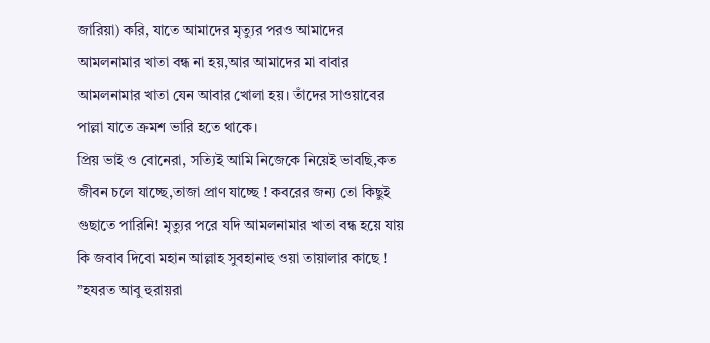জারিয়া) করি, যাতে আমাদের মৃত্যুর পরও আমাদের আমলনামার খাতা বন্ধ না হয়,আর আমাদের মা বাবার আমলনামার খাতা যেন আবার খোলা হয়। তাঁদের সাওয়াবের পাল্লা যাতে ক্রমশ ভারি হতে থাকে।
প্রিয় ভাই ও বোনেরা, সত্যিই আমি নিজেকে নিয়েই ভাবছি,কত জীবন চলে যাচ্ছে,তাজা প্রাণ যাচ্ছে ! কবরের জন্য তো কিছুই গুছাতে পারিনি! মৃত্যুর পরে যদি আমলনামার খাতা বন্ধ হয়ে যায় কি জবাব দিবো মহান আল্লাহ সুবহানাহু ওয়া তায়ালার কাছে !
”হযরত আবু হুরায়রা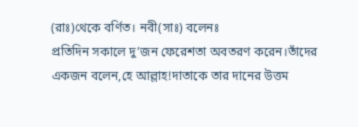(রাঃ)থেকে বর্ণিত। নবী(সাঃ) বলেনঃ
প্রতিদিন সকালে দু’জন ফেরেশতা অবতরণ করেন।তাঁদের একজন বলেন,হে আল্লাহ!দাতাকে তার দানের উত্তম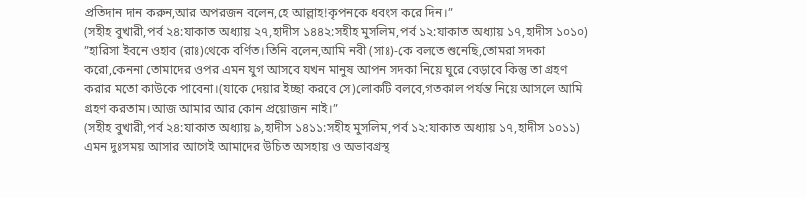প্রতিদান দান করুন,আর অপরজন বলেন,হে আল্লাহ!কৃপনকে ধবংস করে দিন।”
(সহীহ বুখারী,পর্ব ২৪:যাকাত অধ্যায় ২৭,হাদীস ১৪৪২:সহীহ মুসলিম,পর্ব ১২:যাকাত অধ্যায় ১৭,হাদীস ১০১০)
”হারিসা ইবনে ওহাব (রাঃ)থেকে বর্ণিত।তিনি বলেন,আমি নবী (সাঃ)-কে বলতে শুনেছি,তোমরা সদকা করো,কেননা তোমাদের ওপর এমন যুগ আসবে যখন মানুষ আপন সদকা নিয়ে ঘুরে বেড়াবে কিন্তু তা গ্রহণ করার মতো কাউকে পাবেনা।(যাকে দেয়ার ইচ্ছা করবে সে)লোকটি বলবে,গতকাল পর্যন্ত নিয়ে আসলে আমি গ্রহণ করতাম।আজ আমার আর কোন প্রয়োজন নাই।”
(সহীহ বুখারী,পর্ব ২৪:যাকাত অধ্যায় ৯,হাদীস ১৪১১:সহীহ মুসলিম,পর্ব ১২:যাকাত অধ্যায় ১৭,হাদীস ১০১১)
এমন দুঃসময় আসার আগেই আমাদের উচিত অসহায় ও অভাবগ্রস্থ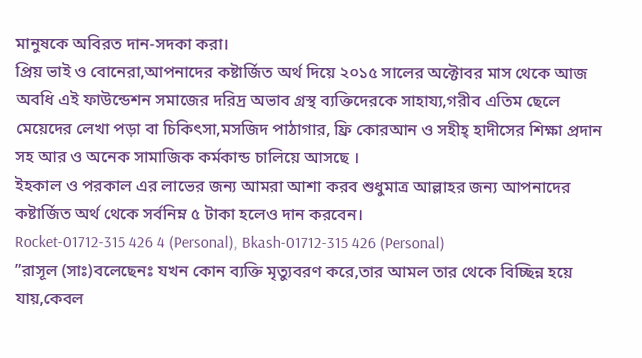মানুষকে অবিরত দান-সদকা করা।
প্রিয় ভাই ও বোনেরা,আপনাদের কষ্টার্জিত অর্থ দিয়ে ২০১৫ সালের অক্টোবর মাস থেকে আজ অবধি এই ফাউন্ডেশন সমাজের দরিদ্র অভাব গ্রস্থ ব্যক্তিদেরকে সাহায্য,গরীব এতিম ছেলে মেয়েদের লেখা পড়া বা চিকিৎসা,মসজিদ পাঠাগার, ফ্রি কোরআন ও সহীহ্ হাদীসের শিক্ষা প্রদান সহ আর ও অনেক সামাজিক কর্মকান্ড চালিয়ে আসছে ।
ইহকাল ও পরকাল এর লাভের জন্য আমরা আশা করব শুধুমাত্র আল্লাহর জন্য আপনাদের কষ্টার্জিত অর্থ থেকে সর্বনিম্ন ৫ টাকা হলেও দান করবেন।
Rocket-01712-315 426 4 (Personal), Bkash-01712-315 426 (Personal)
”রাসূল (সাঃ)বলেছেনঃ যখন কোন ব্যক্তি মৃত্যুবরণ করে,তার আমল তার থেকে বিচ্ছিন্ন হয়ে যায়,কেবল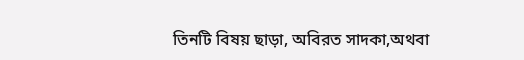তিনটি বিষয় ছাড়া, অবিরত সাদকা,অথবা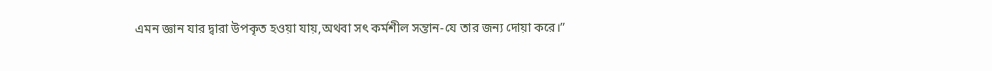এমন জ্ঞান যার দ্বারা উপকৃত হওয়া যায়,অথবা সৎ কর্মশীল সন্তান-যে তার জন্য দোয়া করে।”